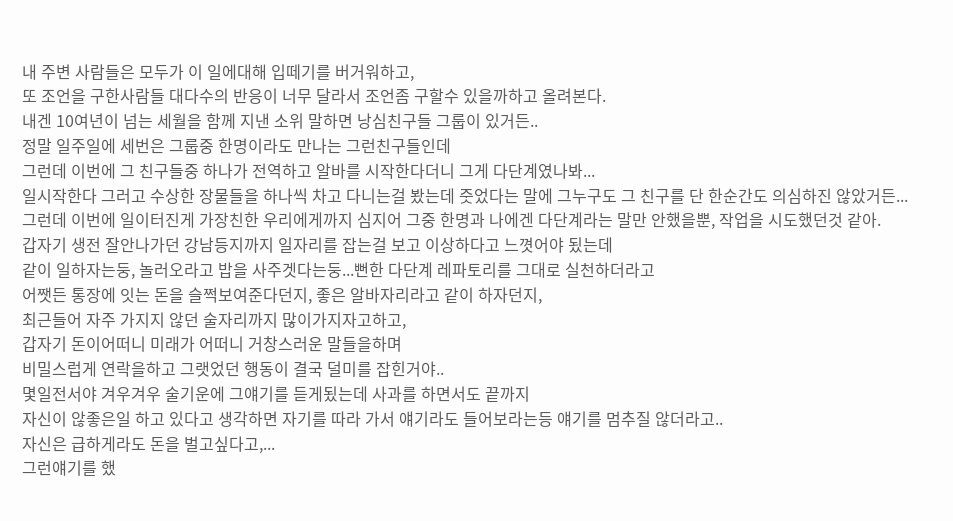내 주변 사람들은 모두가 이 일에대해 입떼기를 버거워하고,
또 조언을 구한사람들 대다수의 반응이 너무 달라서 조언좀 구할수 있을까하고 올려본다.
내겐 10여년이 넘는 세월을 함께 지낸 소위 말하면 낭심친구들 그룹이 있거든..
정말 일주일에 세번은 그룹중 한명이라도 만나는 그런친구들인데
그런데 이번에 그 친구들중 하나가 전역하고 알바를 시작한다더니 그게 다단계였나봐...
일시작한다 그러고 수상한 장물들을 하나씩 차고 다니는걸 봤는데 줏었다는 말에 그누구도 그 친구를 단 한순간도 의심하진 않았거든...
그런데 이번에 일이터진게 가장친한 우리에게까지 심지어 그중 한명과 나에겐 다단계라는 말만 안했을뿐, 작업을 시도했던것 같아.
갑자기 생전 잘안나가던 강남등지까지 일자리를 잡는걸 보고 이상하다고 느꼇어야 됬는데
같이 일하자는둥, 놀러오라고 밥을 사주겟다는둥...뻔한 다단계 레파토리를 그대로 실천하더라고
어쨋든 통장에 잇는 돈을 슬쩍보여준다던지, 좋은 알바자리라고 같이 하자던지,
최근들어 자주 가지지 않던 술자리까지 많이가지자고하고,
갑자기 돈이어떠니 미래가 어떠니 거창스러운 말들을하며
비밀스럽게 연락을하고 그랫었던 행동이 결국 덜미를 잡힌거야..
몇일전서야 겨우겨우 술기운에 그얘기를 듣게됬는데 사과를 하면서도 끝까지
자신이 않좋은일 하고 있다고 생각하면 자기를 따라 가서 얘기라도 들어보라는등 얘기를 멈추질 않더라고..
자신은 급하게라도 돈을 벌고싶다고,...
그런얘기를 했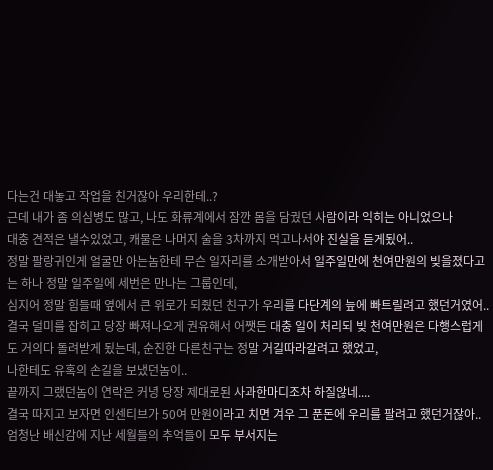다는건 대놓고 작업을 친거잖아 우리한테..?
근데 내가 좀 의심병도 많고, 나도 화류계에서 잠깐 몸을 담궜던 사람이라 익히는 아니었으나
대충 견적은 낼수있었고, 캐물은 나머지 술을 3차까지 먹고나서야 진실을 듣게됬어..
정말 팔랑귀인게 얼굴만 아는놈한테 무슨 일자리를 소개받아서 일주일만에 천여만원의 빚을졌다고는 하나 정말 일주일에 세번은 만나는 그룹인데,
심지어 정말 힘들때 옆에서 큰 위로가 되줬던 친구가 우리를 다단계의 늪에 빠트릴려고 했던거였어..
결국 덜미를 잡히고 당장 빠져나오게 권유해서 어쨋든 대충 일이 처리되 빚 천여만원은 다행스럽게도 거의다 돌려받게 됬는데, 순진한 다른친구는 정말 거길따라갈려고 했었고,
나한테도 유혹의 손길을 보냈던놈이..
끝까지 그랬던놈이 연락은 커녕 당장 제대로된 사과한마디조차 하질않네....
결국 따지고 보자면 인센티브가 50여 만원이라고 치면 겨우 그 푼돈에 우리를 팔려고 했던거잖아..
엄청난 배신감에 지난 세월들의 추억들이 모두 부서지는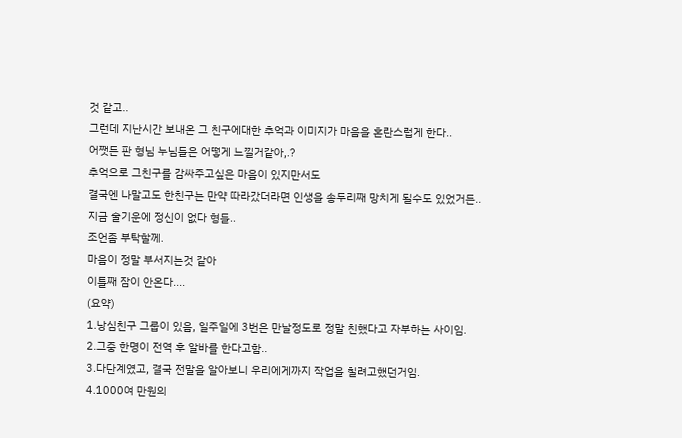것 같고..
그런데 지난시간 보내온 그 친구에대한 추억과 이미지가 마음을 혼란스럽게 한다..
어쨋든 판 형님 누님들은 어떻게 느낄거같아,.?
추억으로 그친구를 감싸주고싶은 마음이 있지만서도
결국엔 나말고도 한친구는 만약 따라갔더라면 인생을 송두리째 망치게 될수도 있었거든..
지금 술기운에 정신이 없다 형들..
조언좀 부탁할께.
마음이 정말 부서지는것 같아
이틀째 잠이 안온다....
(요약)
1.낭심친구 그룹이 있음, 일주일에 3번은 만날정도로 정말 친했다고 자부하는 사이임.
2.그중 한명이 전역 후 알바를 한다고함..
3.다단계였고, 결국 전말을 알아보니 우리에게까지 작업을 칠려고했던거임.
4.1000여 만원의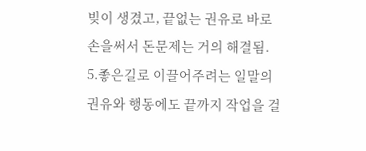빚이 생겼고, 끝없는 권유로 바로 손을써서 돈문제는 거의 해결됨.
5.좋은길로 이끌어주려는 일말의 권유와 행동에도 끝까지 작업을 걸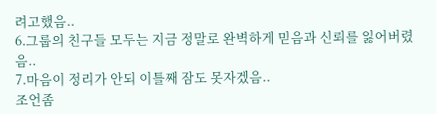려고했음..
6.그룹의 친구들 모두는 지금 정말로 완벽하게 믿음과 신뢰를 잃어버렸음..
7.마음이 정리가 안되 이틀째 잠도 못자겠음..
조언좀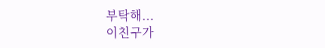부탁해...
이친구가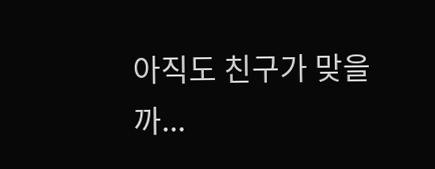아직도 친구가 맞을까...